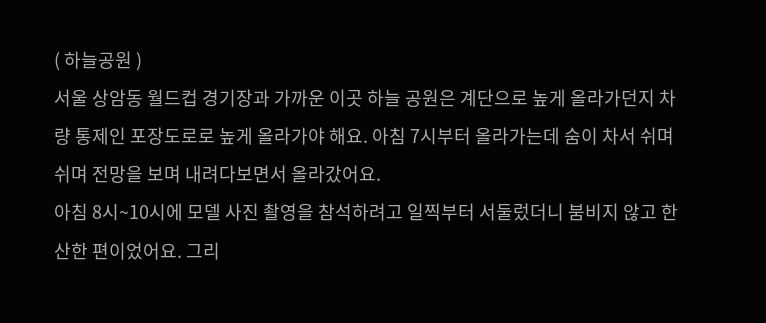( 하늘공원 )
서울 상암동 월드컵 경기장과 가까운 이곳 하늘 공원은 계단으로 높게 올라가던지 차량 통제인 포장도로로 높게 올라가야 해요. 아침 7시부터 올라가는데 숨이 차서 쉬며 쉬며 전망을 보며 내려다보면서 올라갔어요.
아침 8시~10시에 모델 사진 촬영을 참석하려고 일찍부터 서둘렀더니 붐비지 않고 한산한 편이었어요. 그리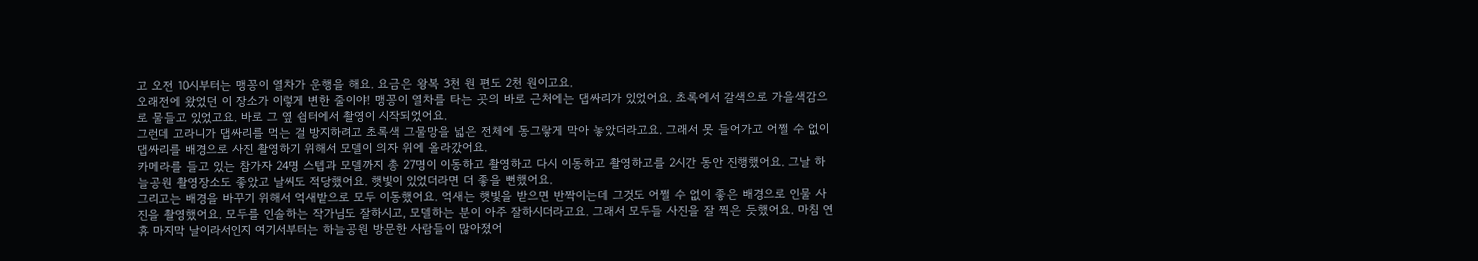고 오전 10시부터는 맹꽁이 열차가 운행을 해요. 요금은 왕복 3천 원 편도 2천 원이고요.
오래전에 왔었던 이 장소가 이렇게 변한 줄이야! 맹꽁이 열차를 타는 곳의 바로 근처에는 댑싸리가 있었어요. 초록에서 갈색으로 가을색감으로 물들고 있었고요. 바로 그 옆 쉼터에서 촬영이 시작되었어요.
그런데 고라니가 댑싸리를 먹는 걸 방지하려고 초록색 그물망을 넓은 전체에 동그랗게 막아 놓았더라고요. 그래서 못 들어가고 어쩔 수 없이 댑싸리를 배경으로 사진 촬영하기 위해서 모델이 의자 위에 올라갔어요.
카메라를 들고 있는 참가자 24명 스텝과 모델까지 총 27명이 이동하고 촬영하고 다시 이동하고 촬영하고를 2시간 동안 진행했어요. 그날 하늘공원 촬영장소도 좋았고 날씨도 적당했어요. 햇빛이 있었더라면 더 좋을 뻔했어요.
그리고는 배경을 바꾸기 위해서 억새밭으로 모두 이동했어요. 억새는 햇빛을 받으면 반짝이는데 그것도 어쩔 수 없이 좋은 배경으로 인물 사진을 촬영했어요. 모두를 인솔하는 작가님도 잘하시고, 모델하는 분이 아주 잘하시더라고요. 그래서 모두들 사진을 잘 찍은 듯했어요. 마침 연휴 마지막 날이라서인지 여기서부터는 하늘공원 방문한 사람들이 많아졌어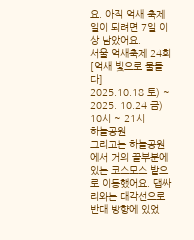요. 아직 억새 축제일이 되려면 7일 이상 남았어요.
서울 억새축제 24회 [억새 빛으로 물들다]
2025.10.18 토) ~ 2025. 10.24 금) 10시 ~ 21시
하늘공원
그리고는 하늘공원에서 거의 끝부분에 있는 코스모스 밭으로 이동했어요. 댑싸리와는 대각선으로 반대 방향에 있었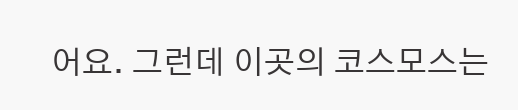어요. 그런데 이곳의 코스모스는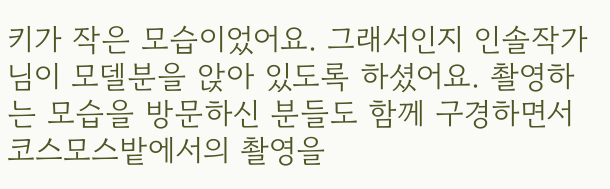키가 작은 모습이었어요. 그래서인지 인솔작가님이 모델분을 앉아 있도록 하셨어요. 촬영하는 모습을 방문하신 분들도 함께 구경하면서 코스모스밭에서의 촬영을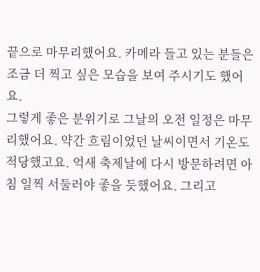끝으로 마무리했어요. 카메라 들고 있는 분들은 조금 더 찍고 싶은 모습을 보여 주시기도 했어요.
그렇게 좋은 분위기로 그날의 오전 일정은 마무리했어요. 약간 흐림이었던 날씨이면서 기온도 적당했고요. 억새 축제날에 다시 방문하려면 아침 일찍 서둘러야 좋을 듯했어요. 그리고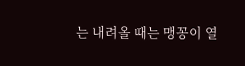는 내려올 때는 맹꽁이 열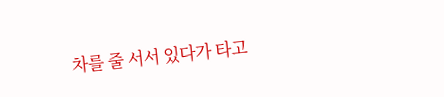차를 줄 서서 있다가 타고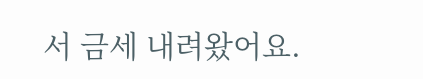서 금세 내려왔어요.